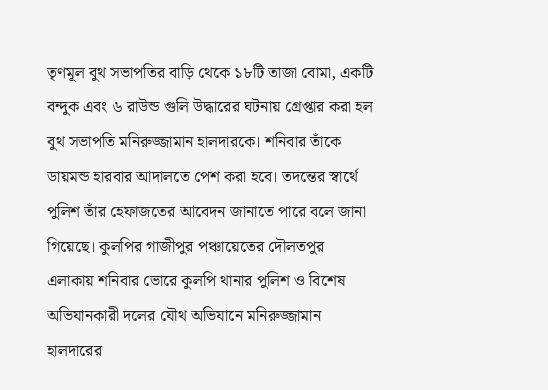তৃণমূল বুথ সভাপতির বাড়ি থেকে ১৮টি তাজা বোমা, একটি বন্দুক এবং ৬ রাউন্ড গুলি উদ্ধারের ঘটনায় গ্রেপ্তার করা হল বুথ সভাপতি মনিরুজ্জামান হালদারকে। শনিবার তাঁকে ডায়মন্ড হারবার আদালতে পেশ করা হবে। তদন্তের স্বার্থে পুলিশ তাঁর হেফাজতের আবেদন জানাতে পারে বলে জানা গিয়েছে। কুলপির গাজীপুর পঞ্চায়েতের দৌলতপুর এলাকায় শনিবার ভোরে কুলপি থানার পুলিশ ও বিশেষ অভিযানকারী দলের যৌথ অভিযানে মনিরুজ্জামান হালদারের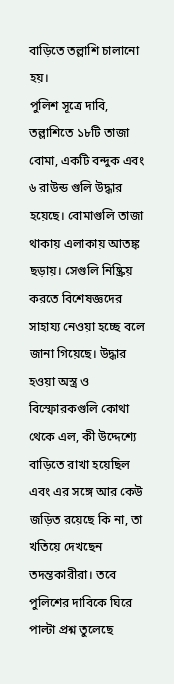বাড়িতে তল্লাশি চালানো হয়।
পুলিশ সূত্রে দাবি, তল্লাশিতে ১৮টি তাজা বোমা, একটি বন্দুক এবং ৬ রাউন্ড গুলি উদ্ধার হয়েছে। বোমাগুলি তাজা থাকায় এলাকায় আতঙ্ক ছড়ায়। সেগুলি নিষ্ক্রিয় করতে বিশেষজ্ঞদের সাহায্য নেওয়া হচ্ছে বলে জানা গিয়েছে। উদ্ধার হওয়া অস্ত্র ও বিস্ফোরকগুলি কোথা থেকে এল, কী উদ্দেশ্যে বাড়িতে রাখা হয়েছিল এবং এর সঙ্গে আর কেউ জড়িত রয়েছে কি না, তা খতিয়ে দেখছেন তদন্তকারীরা। তবে পুলিশের দাবিকে ঘিরে পাল্টা প্রশ্ন তুলেছে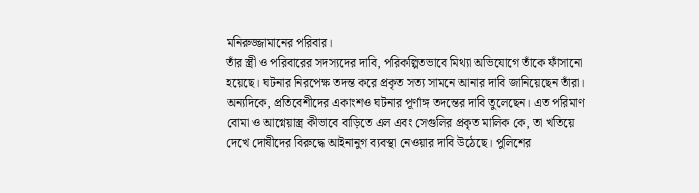মনিরুজ্জামানের পরিবার।
তাঁর স্ত্রী ও পরিবারের সদস্যদের দাবি, পরিকল্পিতভাবে মিথ্যা অভিযোগে তাঁকে ফাঁসানো হয়েছে। ঘটনার নিরপেক্ষ তদন্ত করে প্রকৃত সত্য সামনে আনার দাবি জানিয়েছেন তাঁরা। অন্যদিকে, প্রতিবেশীদের একাংশও ঘটনার পূর্ণাঙ্গ তদন্তের দাবি তুলেছেন। এত পরিমাণ বোমা ও আগ্নেয়াস্ত্র কীভাবে বাড়িতে এল এবং সেগুলির প্রকৃত মালিক কে, তা খতিয়ে দেখে দোষীদের বিরুদ্ধে আইনানুগ ব্যবস্থা নেওয়ার দাবি উঠেছে। পুলিশের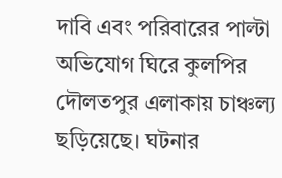দাবি এবং পরিবারের পাল্টা অভিযোগ ঘিরে কুলপির দৌলতপুর এলাকায় চাঞ্চল্য ছড়িয়েছে। ঘটনার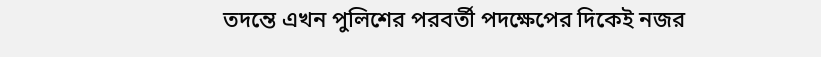তদন্তে এখন পুলিশের পরবর্তী পদক্ষেপের দিকেই নজর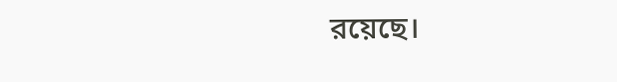রয়েছে।